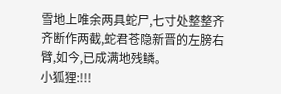雪地上唯余两具蛇尸,七寸处整整齐齐断作两截,蛇君苍隐新晋的左膀右臂,如今,已成满地残鳞。
小狐狸:!!!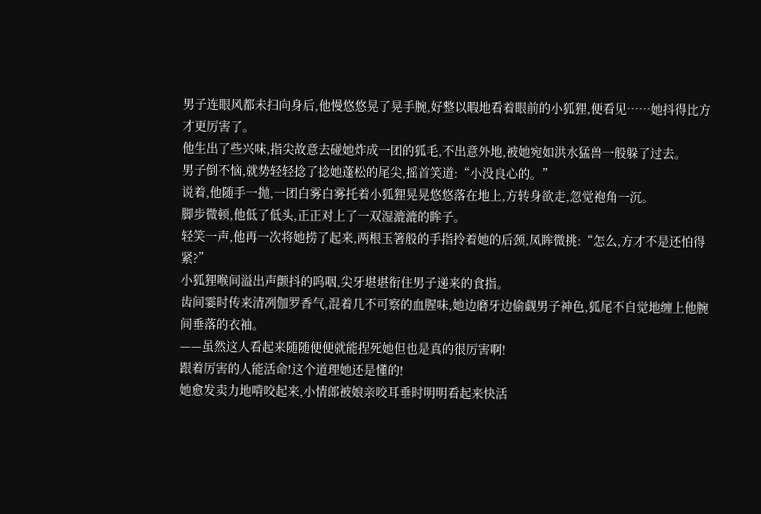男子连眼风都未扫向身后,他慢悠悠晃了晃手腕,好整以暇地看着眼前的小狐狸,便看见……她抖得比方才更厉害了。
他生出了些兴味,指尖故意去碰她炸成一团的狐毛,不出意外地,被她宛如洪水猛兽一般躲了过去。
男子倒不恼,就势轻轻捻了捻她蓬松的尾尖,摇首笑道:“小没良心的。”
说着,他随手一抛,一团白雾白雾托着小狐狸晃晃悠悠落在地上,方转身欲走,忽觉袍角一沉。
脚步微顿,他低了低头,正正对上了一双湿漉漉的眸子。
轻笑一声,他再一次将她捞了起来,两根玉箸般的手指拎着她的后颈,凤眸微挑:“怎么,方才不是还怕得紧?”
小狐狸喉间溢出声颤抖的呜咽,尖牙堪堪衔住男子递来的食指。
齿间霎时传来清冽伽罗香气,混着几不可察的血腥味,她边磨牙边偷觑男子神色,狐尾不自觉地缠上他腕间垂落的衣袖。
——虽然这人看起来随随便便就能捏死她但也是真的很厉害啊!
跟着厉害的人能活命!这个道理她还是懂的!
她愈发卖力地啃咬起来,小情郎被娘亲咬耳垂时明明看起来快活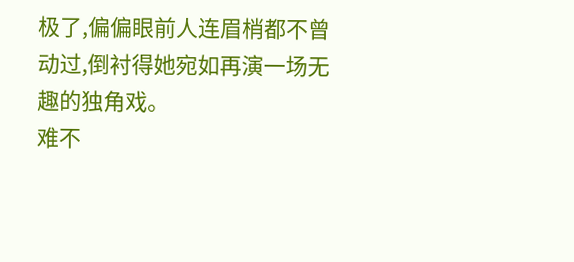极了,偏偏眼前人连眉梢都不曾动过,倒衬得她宛如再演一场无趣的独角戏。
难不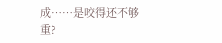成……是咬得还不够重?